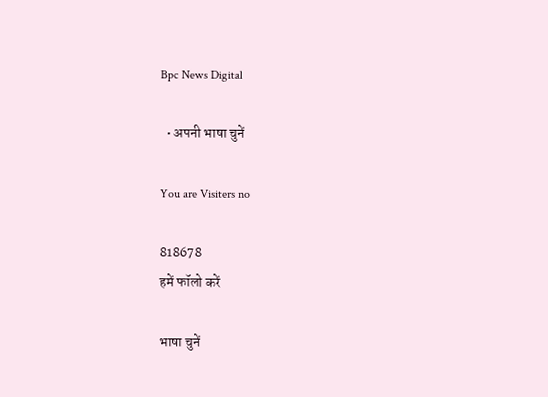Bpc News Digital

  • अपनी भाषा चुनें

You are Visiters no

818678
हमें फॉलो करें

भाषा चुनें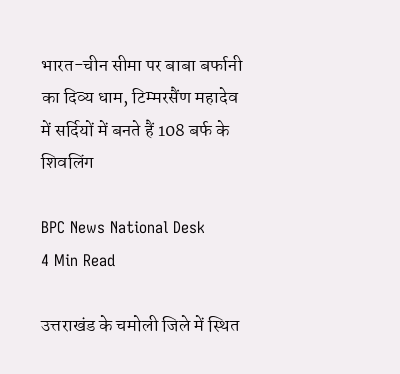भारत-चीन सीमा पर बाबा बर्फानी का दिव्य धाम, टिम्मरसैंण महादेव में सर्दियों में बनते हैं 108 बर्फ के शिवलिंग

BPC News National Desk
4 Min Read

उत्तराखंड के चमोली जिले में स्थित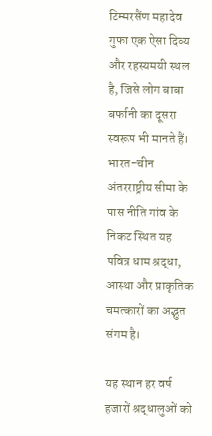टिम्मरसैंण महादेव गुफा एक ऐसा दिव्य और रहस्यमयी स्थल है, जिसे लोग बाबा बर्फानी का दूसरा स्वरूप भी मानते हैं। भारत-चीन अंतरराष्ट्रीय सीमा के पास नीति गांव के निकट स्थित यह पवित्र धाम श्रद्धा, आस्था और प्राकृतिक चमत्कारों का अद्भुत संगम है।

यह स्थान हर वर्ष हजारों श्रद्धालुओं को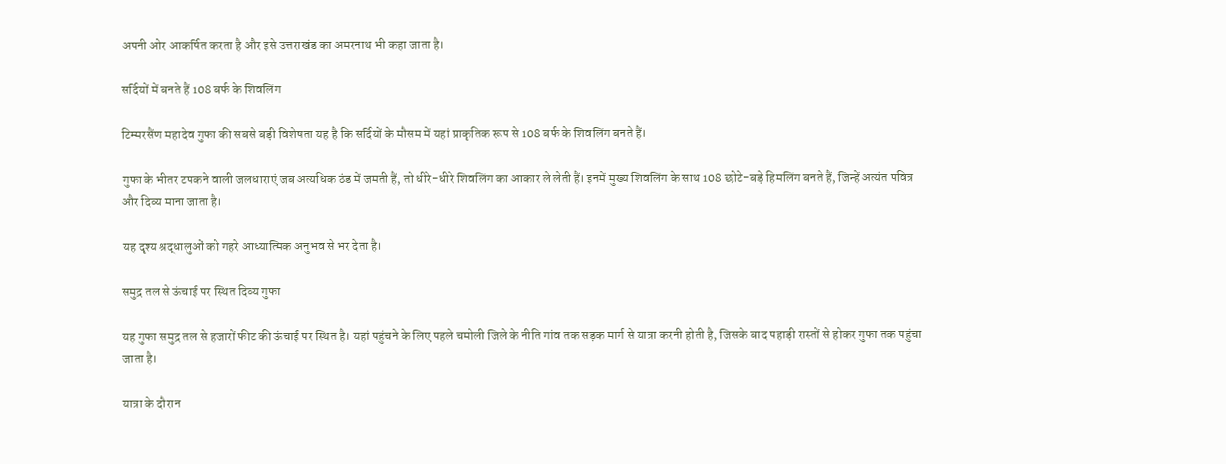अपनी ओर आकर्षित करता है और इसे उत्तराखंड का अमरनाथ भी कहा जाता है।

सर्दियों में बनते हैं 108 बर्फ के शिवलिंग

टिम्मरसैंण महादेव गुफा की सबसे बड़ी विशेषता यह है कि सर्दियों के मौसम में यहां प्राकृतिक रूप से 108 बर्फ के शिवलिंग बनते हैं।

गुफा के भीतर टपकने वाली जलधाराएं जब अत्यधिक ठंड में जमती हैं, तो धीरे-धीरे शिवलिंग का आकार ले लेती हैं। इनमें मुख्य शिवलिंग के साथ 108 छोटे-बड़े हिमलिंग बनते हैं, जिन्हें अत्यंत पवित्र और दिव्य माना जाता है।

यह दृश्य श्रद्धालुओं को गहरे आध्यात्मिक अनुभव से भर देता है।

समुद्र तल से ऊंचाई पर स्थित दिव्य गुफा

यह गुफा समुद्र तल से हजारों फीट की ऊंचाई पर स्थित है। यहां पहुंचने के लिए पहले चमोली जिले के नीति गांव तक सड़क मार्ग से यात्रा करनी होती है, जिसके बाद पहाड़ी रास्तों से होकर गुफा तक पहुंचा जाता है।

यात्रा के दौरान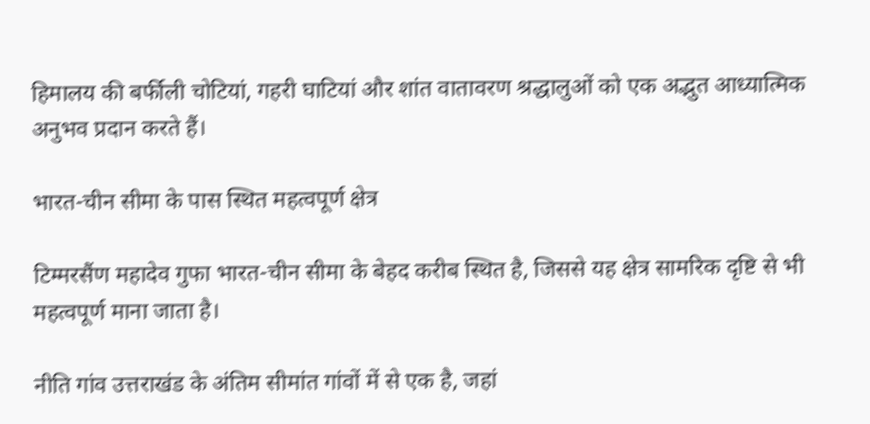हिमालय की बर्फीली चोटियां, गहरी घाटियां और शांत वातावरण श्रद्धालुओं को एक अद्भुत आध्यात्मिक अनुभव प्रदान करते हैं।

भारत-चीन सीमा के पास स्थित महत्वपूर्ण क्षेत्र

टिम्मरसैंण महादेव गुफा भारत-चीन सीमा के बेहद करीब स्थित है, जिससे यह क्षेत्र सामरिक दृष्टि से भी महत्वपूर्ण माना जाता है।

नीति गांव उत्तराखंड के अंतिम सीमांत गांवों में से एक है, जहां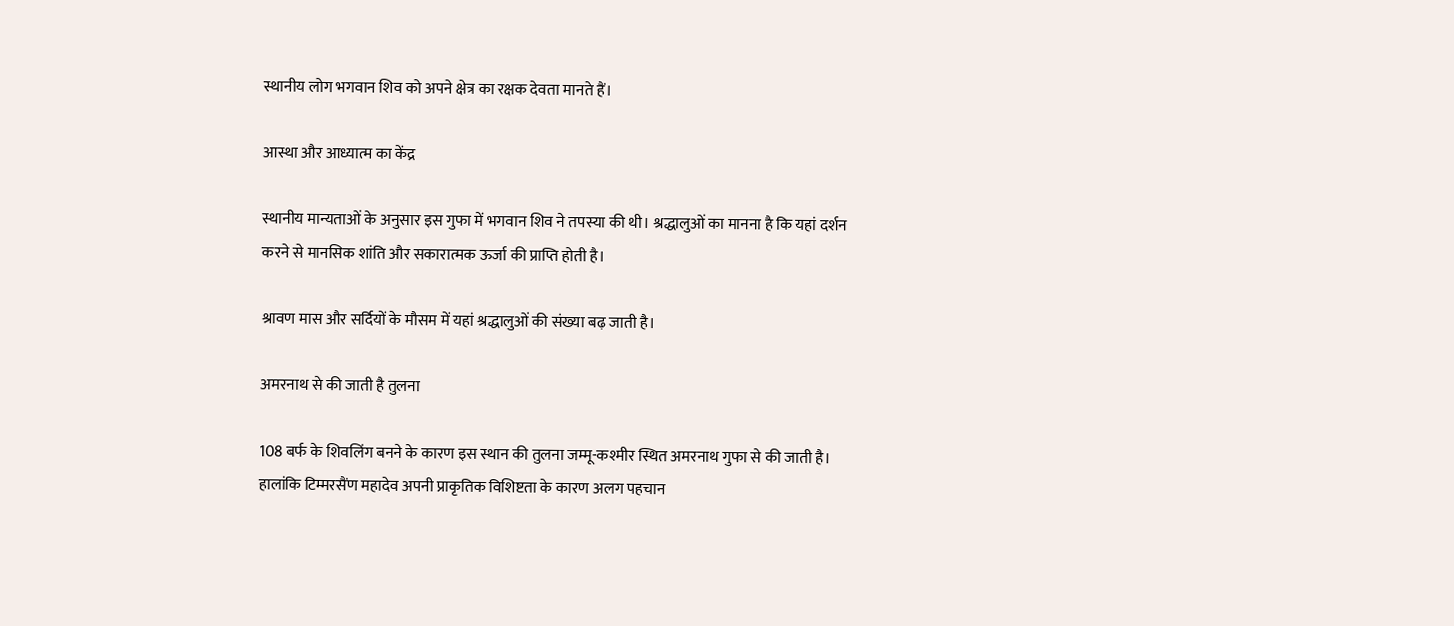स्थानीय लोग भगवान शिव को अपने क्षेत्र का रक्षक देवता मानते हैं।

आस्था और आध्यात्म का केंद्र

स्थानीय मान्यताओं के अनुसार इस गुफा में भगवान शिव ने तपस्या की थी। श्रद्धालुओं का मानना है कि यहां दर्शन करने से मानसिक शांति और सकारात्मक ऊर्जा की प्राप्ति होती है।

श्रावण मास और सर्दियों के मौसम में यहां श्रद्धालुओं की संख्या बढ़ जाती है।

अमरनाथ से की जाती है तुलना

108 बर्फ के शिवलिंग बनने के कारण इस स्थान की तुलना जम्मू-कश्मीर स्थित अमरनाथ गुफा से की जाती है। हालांकि टिम्मरसैंण महादेव अपनी प्राकृतिक विशिष्टता के कारण अलग पहचान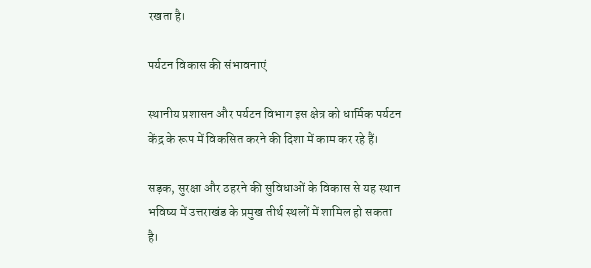रखता है।

पर्यटन विकास की संभावनाएं

स्थानीय प्रशासन और पर्यटन विभाग इस क्षेत्र को धार्मिक पर्यटन केंद्र के रूप में विकसित करने की दिशा में काम कर रहे हैं।

सड़क, सुरक्षा और ठहरने की सुविधाओं के विकास से यह स्थान भविष्य में उत्तराखंड के प्रमुख तीर्थ स्थलों में शामिल हो सकता है।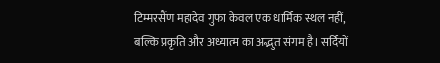टिम्मरसैंण महादेव गुफा केवल एक धार्मिक स्थल नहीं, बल्कि प्रकृति और अध्यात्म का अद्भुत संगम है। सर्दियों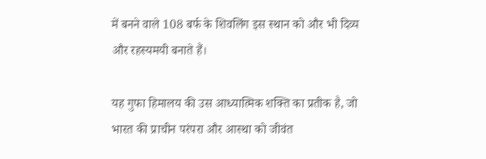में बनने वाले 108 बर्फ के शिवलिंग इस स्थान को और भी दिव्य और रहस्यमयी बनाते हैं।

यह गुफा हिमालय की उस आध्यात्मिक शक्ति का प्रतीक है, जो भारत की प्राचीन परंपरा और आस्था को जीवंत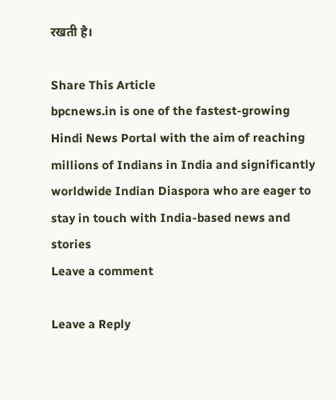रखती है।

Share This Article
bpcnews.in is one of the fastest-growing Hindi News Portal with the aim of reaching millions of Indians in India and significantly worldwide Indian Diaspora who are eager to stay in touch with India-based news and stories
Leave a comment

Leave a Reply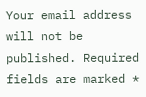Your email address will not be published. Required fields are marked *